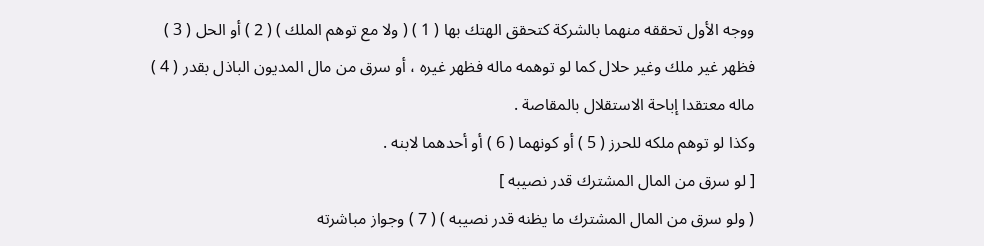ووجه الأول تحققه منهما بالشركة كتحقق الهتك بها ( 1 ) ( ولا مع توهم الملك ) ( 2 ) أو الحل ( 3 ) فظهر غير ملك وغير حلال كما لو توهمه ماله فظهر غيره ، أو سرق من مال المديون الباذل بقدر ( 4 ) ماله معتقدا إباحة الاستقلال بالمقاصة .
وكذا لو توهم ملكه للحرز ( 5 ) أو كونهما ( 6 ) أو أحدهما لابنه .
[ لو سرق من المال المشترك قدر نصيبه ]
( ولو سرق من المال المشترك ما يظنه قدر نصيبه ) ( 7 ) وجواز مباشرته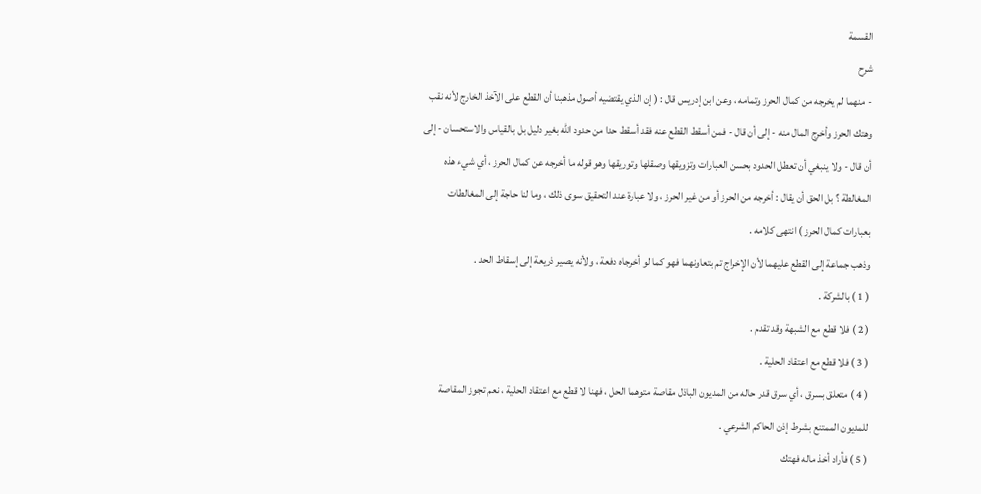القسمة
شرح
- منهما لم يخرجه من كمال الحرز وتمامه ، وعن ابن إدريس قال : ( إن الذي يقتضيه أصول مذهبنا أن القطع على الآخذ الخارج لأنه نقب وهتك الحرز وأخرج المال منه - إلى أن قال - فمن أسقط القطع عنه فقد أسقط حدا من حدود اللّه بغير دليل بل بالقياس والاستحسان - إلى أن قال - ولا ينبغي أن تعطل الحدود بحسن العبارات وتزويقها وصقلها وتوريقها وهو قوله ما أخرجه عن كمال الحرز ، أي شيء هذه المغالطة ؟ بل الحق أن يقال : أخرجه من الحرز أو من غير الحرز ، ولا عبارة عند التحقيق سوى ذلك ، وما لنا حاجة إلى المغالطات بعبارات كمال الحرز ) انتهى كلامه .
وذهب جماعة إلى القطع عليهما لأن الإخراج تم بتعاونهما فهو كما لو أخرجاه دفعة ، ولأنه يصير ذريعة إلى إسقاط الحد .
( 1 ) بالشركة .
( 2 ) فلا قطع مع الشبهة وقد تقدم .
( 3 ) فلا قطع مع اعتقاد الحلية .
( 4 ) متعلق بسرق ، أي سرق قدر حاله من المديون الباذل مقاصة متوهما الحل ، فهنا لا قطع مع اعتقاد الحلية ، نعم تجوز المقاصة للمديون الممتنع بشرط إذن الحاكم الشرعي .
( 5 ) فأراد أخذ ماله فهتك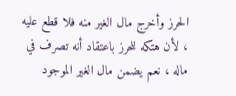الحرز وأخرج مال الغير منه فلا قطع عليه ، لأن هتكه للحرز باعتقاد أنه تصرف في ماله ، نعم يضمن مال الغير الموجود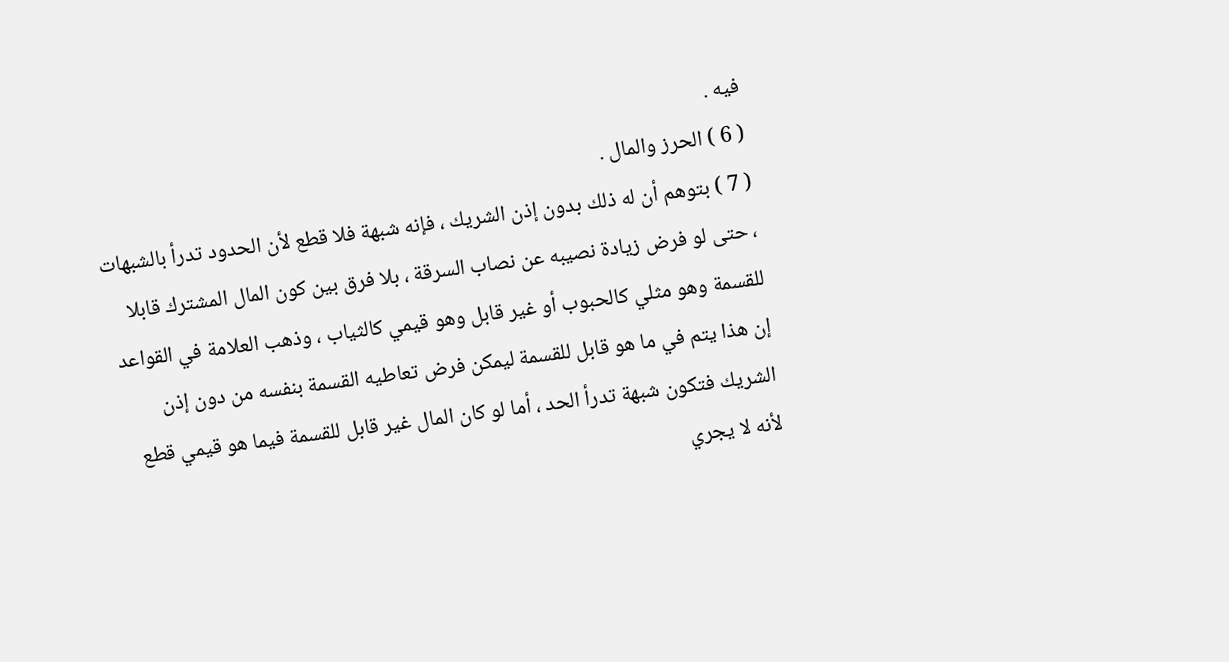فيه .
( 6 ) الحرز والمال .
( 7 ) بتوهم أن له ذلك بدون إذن الشريك ، فإنه شبهة فلا قطع لأن الحدود تدرأ بالشبهات ، حتى لو فرض زيادة نصيبه عن نصاب السرقة ، بلا فرق بين كون المال المشترك قابلا للقسمة وهو مثلي كالحبوب أو غير قابل وهو قيمي كالثياب ، وذهب العلامة في القواعد إن هذا يتم في ما هو قابل للقسمة ليمكن فرض تعاطيه القسمة بنفسه من دون إذن الشريك فتكون شبهة تدرأ الحد ، أما لو كان المال غير قابل للقسمة فيما هو قيمي قطع لأنه لا يجري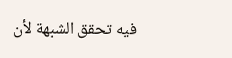فيه تحقق الشبهة لأن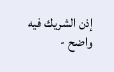إذن الشريك فيه واضح -